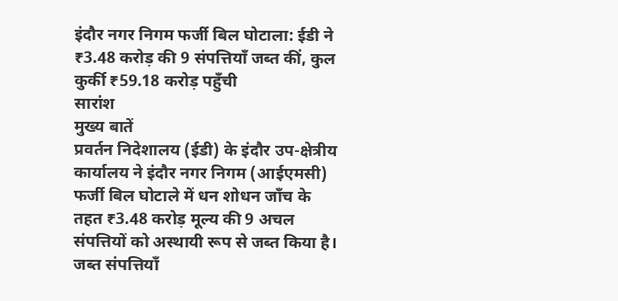इंदौर नगर निगम फर्जी बिल घोटाला: ईडी ने ₹3.48 करोड़ की 9 संपत्तियाँ जब्त कीं, कुल कुर्की ₹59.18 करोड़ पहुँची
सारांश
मुख्य बातें
प्रवर्तन निदेशालय (ईडी) के इंदौर उप-क्षेत्रीय कार्यालय ने इंदौर नगर निगम (आईएमसी) फर्जी बिल घोटाले में धन शोधन जाँच के तहत ₹3.48 करोड़ मूल्य की 9 अचल संपत्तियों को अस्थायी रूप से जब्त किया है। जब्त संपत्तियाँ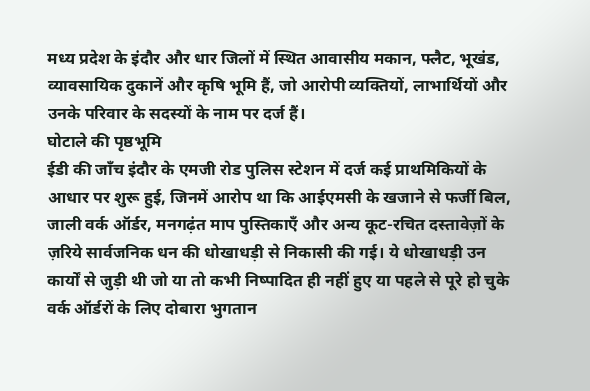मध्य प्रदेश के इंदौर और धार जिलों में स्थित आवासीय मकान, फ्लैट, भूखंड, व्यावसायिक दुकानें और कृषि भूमि हैं, जो आरोपी व्यक्तियों, लाभार्थियों और उनके परिवार के सदस्यों के नाम पर दर्ज हैं।
घोटाले की पृष्ठभूमि
ईडी की जाँच इंदौर के एमजी रोड पुलिस स्टेशन में दर्ज कई प्राथमिकियों के आधार पर शुरू हुई, जिनमें आरोप था कि आईएमसी के खजाने से फर्जी बिल, जाली वर्क ऑर्डर, मनगढ़ंत माप पुस्तिकाएँ और अन्य कूट-रचित दस्तावेज़ों के ज़रिये सार्वजनिक धन की धोखाधड़ी से निकासी की गई। ये धोखाधड़ी उन कार्यों से जुड़ी थी जो या तो कभी निष्पादित ही नहीं हुए या पहले से पूरे हो चुके वर्क ऑर्डरों के लिए दोबारा भुगतान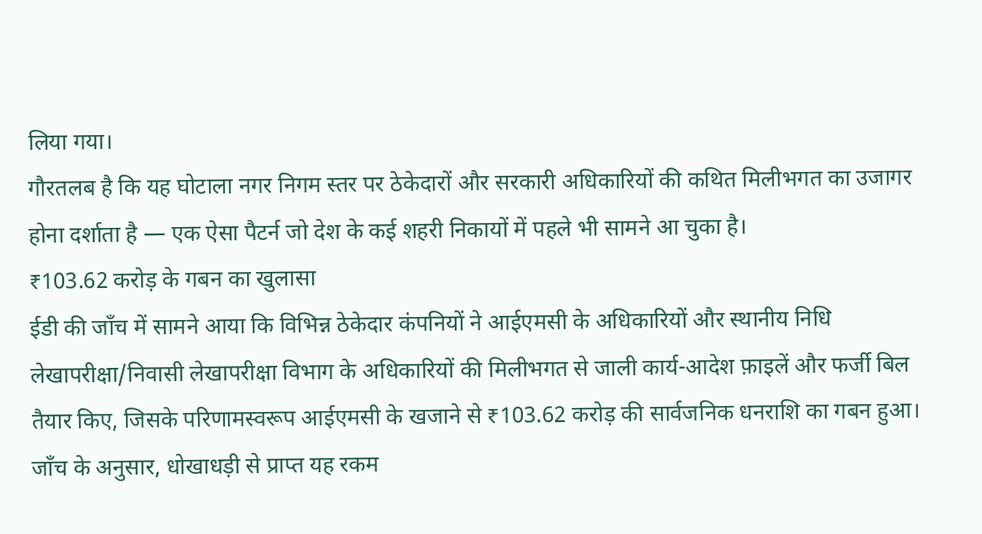लिया गया।
गौरतलब है कि यह घोटाला नगर निगम स्तर पर ठेकेदारों और सरकारी अधिकारियों की कथित मिलीभगत का उजागर होना दर्शाता है — एक ऐसा पैटर्न जो देश के कई शहरी निकायों में पहले भी सामने आ चुका है।
₹103.62 करोड़ के गबन का खुलासा
ईडी की जाँच में सामने आया कि विभिन्न ठेकेदार कंपनियों ने आईएमसी के अधिकारियों और स्थानीय निधि लेखापरीक्षा/निवासी लेखापरीक्षा विभाग के अधिकारियों की मिलीभगत से जाली कार्य-आदेश फ़ाइलें और फर्जी बिल तैयार किए, जिसके परिणामस्वरूप आईएमसी के खजाने से ₹103.62 करोड़ की सार्वजनिक धनराशि का गबन हुआ।
जाँच के अनुसार, धोखाधड़ी से प्राप्त यह रकम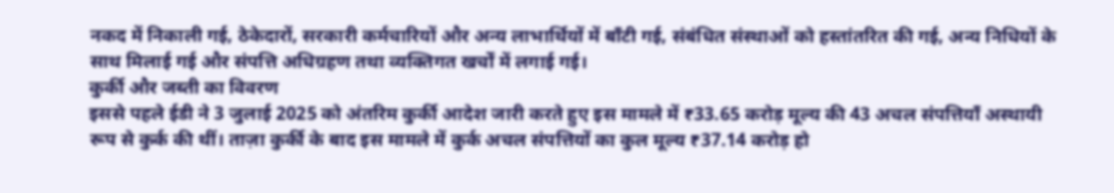नकद में निकाली गई, ठेकेदारों, सरकारी कर्मचारियों और अन्य लाभार्थियों में बाँटी गई, संबंधित संस्थाओं को हस्तांतरित की गई, अन्य निधियों के साथ मिलाई गई और संपत्ति अधिग्रहण तथा व्यक्तिगत खर्चों में लगाई गई।
कुर्की और जब्ती का विवरण
इससे पहले ईडी ने 3 जुलाई 2025 को अंतरिम कुर्की आदेश जारी करते हुए इस मामले में ₹33.65 करोड़ मूल्य की 43 अचल संपत्तियाँ अस्थायी रूप से कुर्क की थीं। ताज़ा कुर्की के बाद इस मामले में कुर्क अचल संपत्तियों का कुल मूल्य ₹37.14 करोड़ हो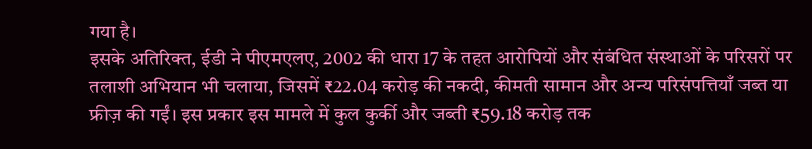गया है।
इसके अतिरिक्त, ईडी ने पीएमएलए, 2002 की धारा 17 के तहत आरोपियों और संबंधित संस्थाओं के परिसरों पर तलाशी अभियान भी चलाया, जिसमें ₹22.04 करोड़ की नकदी, कीमती सामान और अन्य परिसंपत्तियाँ जब्त या फ्रीज़ की गईं। इस प्रकार इस मामले में कुल कुर्की और जब्ती ₹59.18 करोड़ तक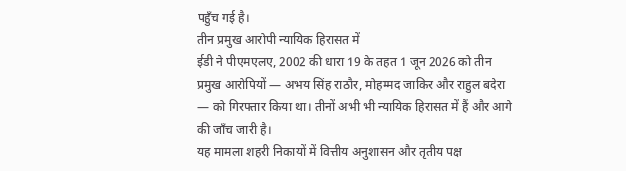पहुँच गई है।
तीन प्रमुख आरोपी न्यायिक हिरासत में
ईडी ने पीएमएलए, 2002 की धारा 19 के तहत 1 जून 2026 को तीन प्रमुख आरोपियों — अभय सिंह राठौर, मोहम्मद जाकिर और राहुल बदेरा — को गिरफ्तार किया था। तीनों अभी भी न्यायिक हिरासत में हैं और आगे की जाँच जारी है।
यह मामला शहरी निकायों में वित्तीय अनुशासन और तृतीय पक्ष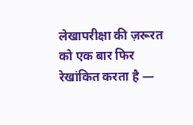लेखापरीक्षा की ज़रूरत को एक बार फिर रेखांकित करता है —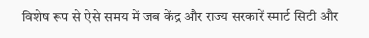विशेष रूप से ऐसे समय में जब केंद्र और राज्य सरकारें स्मार्ट सिटी और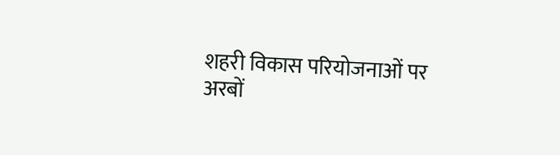शहरी विकास परियोजनाओं पर अरबों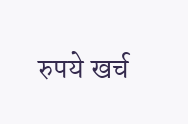रुपये खर्च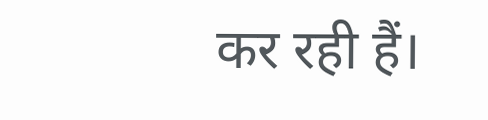कर रही हैं।